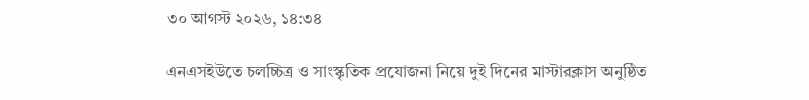৩০ আগস্ট ২০২৬, ১৪:৩৪

এনএসইউতে চলচ্চিত্র ও সাংস্কৃতিক প্রযোজনা নিয়ে দুই দিনের মাস্টারক্লাস অনুষ্ঠিত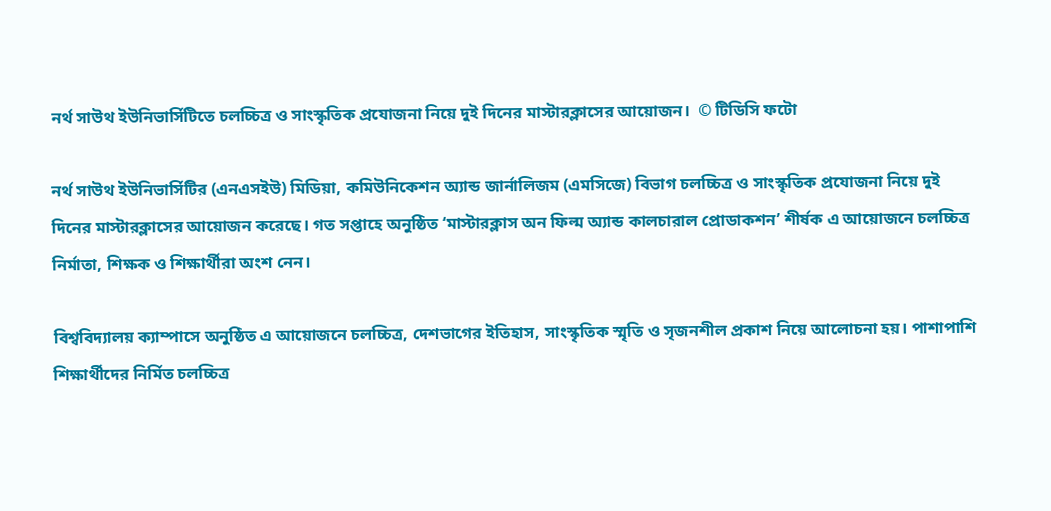নর্থ সাউথ ইউনিভার্সিটিতে চলচ্চিত্র ও সাংস্কৃতিক প্রযোজনা নিয়ে দুই দিনের মাস্টারক্লাসের আয়োজন।  © টিডিসি ফটো

নর্থ সাউথ ইউনিভার্সিটির (এনএসইউ) মিডিয়া, কমিউনিকেশন অ্যান্ড জার্নালিজম (এমসিজে) বিভাগ চলচ্চিত্র ও সাংস্কৃতিক প্রযোজনা নিয়ে দুই দিনের মাস্টারক্লাসের আয়োজন করেছে। গত সপ্তাহে অনুষ্ঠিত ‘মাস্টারক্লাস অন ফিল্ম অ্যান্ড কালচারাল প্রোডাকশন’ শীর্ষক এ আয়োজনে চলচ্চিত্র নির্মাতা, শিক্ষক ও শিক্ষার্থীরা অংশ নেন।

বিশ্ববিদ্যালয় ক্যাম্পাসে অনুষ্ঠিত এ আয়োজনে চলচ্চিত্র, দেশভাগের ইতিহাস, সাংস্কৃতিক স্মৃতি ও সৃজনশীল প্রকাশ নিয়ে আলোচনা হয়। পাশাপাশি শিক্ষার্থীদের নির্মিত চলচ্চিত্র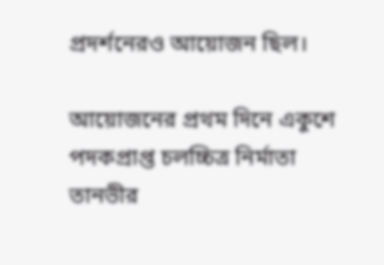প্রদর্শনেরও আয়োজন ছিল।

আয়োজনের প্রথম দিনে একুশে পদকপ্রাপ্ত চলচ্চিত্র নির্মাতা তানভীর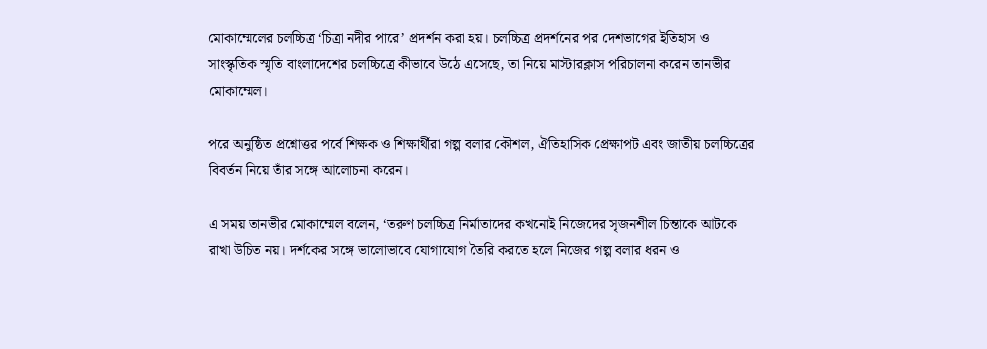মোকাম্মেলের চলচ্চিত্র ‘চিত্রা নদীর পারে’ প্রদর্শন করা হয়। চলচ্চিত্র প্রদর্শনের পর দেশভাগের ইতিহাস ও সাংস্কৃতিক স্মৃতি বাংলাদেশের চলচ্চিত্রে কীভাবে উঠে এসেছে, তা নিয়ে মাস্টারক্লাস পরিচালনা করেন তানভীর মোকাম্মেল।

পরে অনুষ্ঠিত প্রশ্নোত্তর পর্বে শিক্ষক ও শিক্ষার্থীরা গল্প বলার কৌশল, ঐতিহাসিক প্রেক্ষাপট এবং জাতীয় চলচ্চিত্রের বিবর্তন নিয়ে তাঁর সঙ্গে আলোচনা করেন।

এ সময় তানভীর মোকাম্মেল বলেন, ‘তরুণ চলচ্চিত্র নির্মাতাদের কখনোই নিজেদের সৃজনশীল চিন্তাকে আটকে রাখা উচিত নয়। দর্শকের সঙ্গে ভালোভাবে যোগাযোগ তৈরি করতে হলে নিজের গল্প বলার ধরন ও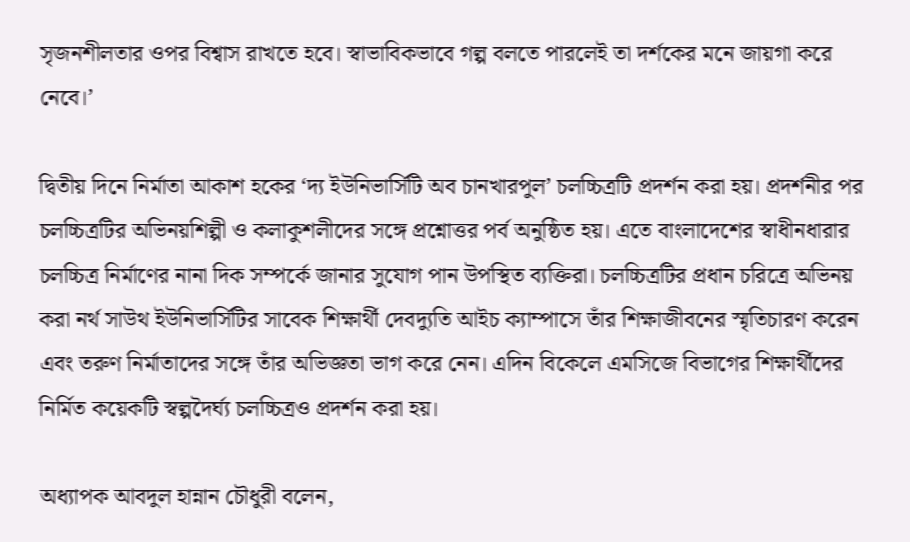সৃজনশীলতার ওপর বিশ্বাস রাখতে হবে। স্বাভাবিকভাবে গল্প বলতে পারলেই তা দর্শকের মনে জায়গা করে নেবে।’

দ্বিতীয় দিনে নির্মাতা আকাশ হকের ‘দ্য ইউনিভার্সিটি অব চানখারপুল’ চলচ্চিত্রটি প্রদর্শন করা হয়। প্রদর্শনীর পর চলচ্চিত্রটির অভিনয়শিল্পী ও কলাকুশলীদের সঙ্গে প্রশ্নোত্তর পর্ব অনুষ্ঠিত হয়। এতে বাংলাদেশের স্বাধীনধারার চলচ্চিত্র নির্মাণের নানা দিক সম্পর্কে জানার সুযোগ পান উপস্থিত ব্যক্তিরা। চলচ্চিত্রটির প্রধান চরিত্রে অভিনয় করা নর্থ সাউথ ইউনিভার্সিটির সাবেক শিক্ষার্থী দেবদ্যুতি আইচ ক্যাম্পাসে তাঁর শিক্ষাজীবনের স্মৃতিচারণ করেন এবং তরুণ নির্মাতাদের সঙ্গে তাঁর অভিজ্ঞতা ভাগ করে নেন। এদিন বিকেলে এমসিজে বিভাগের শিক্ষার্থীদের নির্মিত কয়েকটি স্বল্পদৈর্ঘ্য চলচ্চিত্রও প্রদর্শন করা হয়।

অধ্যাপক আবদুল হান্নান চৌধুরী বলেন,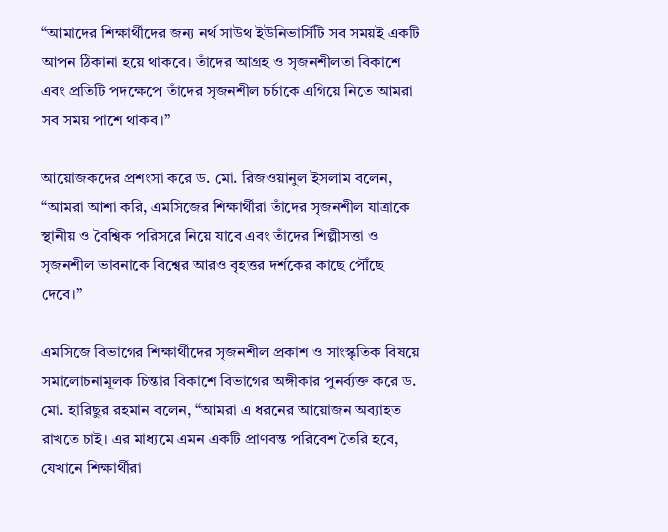“আমাদের শিক্ষার্থীদের জন্য নর্থ সাউথ ইউনিভার্সিটি সব সময়ই একটি আপন ঠিকানা হয়ে থাকবে। তাঁদের আগ্রহ ও সৃজনশীলতা বিকাশে এবং প্রতিটি পদক্ষেপে তাঁদের সৃজনশীল চর্চাকে এগিয়ে নিতে আমরা সব সময় পাশে থাকব।”

আয়োজকদের প্রশংসা করে ড. মো. রিজওয়ানুল ইসলাম বলেন, “আমরা আশা করি, এমসিজের শিক্ষার্থীরা তাঁদের সৃজনশীল যাত্রাকে স্থানীয় ও বৈশ্বিক পরিসরে নিয়ে যাবে এবং তাঁদের শিল্পীসত্তা ও সৃজনশীল ভাবনাকে বিশ্বের আরও বৃহত্তর দর্শকের কাছে পৌঁছে দেবে।”

এমসিজে বিভাগের শিক্ষার্থীদের সৃজনশীল প্রকাশ ও সাংস্কৃতিক বিষয়ে সমালোচনামূলক চিন্তার বিকাশে বিভাগের অঙ্গীকার পুনর্ব্যক্ত করে ড. মো. হারিছুর রহমান বলেন, “আমরা এ ধরনের আয়োজন অব্যাহত রাখতে চাই। এর মাধ্যমে এমন একটি প্রাণবন্ত পরিবেশ তৈরি হবে, যেখানে শিক্ষার্থীরা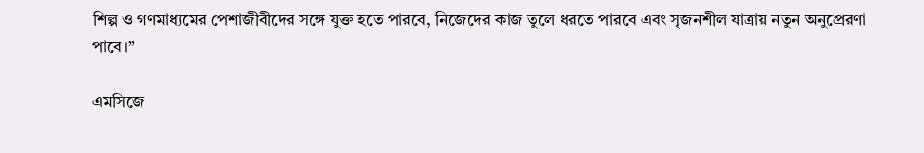শিল্প ও গণমাধ্যমের পেশাজীবীদের সঙ্গে যুক্ত হতে পারবে, নিজেদের কাজ তুলে ধরতে পারবে এবং সৃজনশীল যাত্রায় নতুন অনুপ্রেরণা পাবে।”

এমসিজে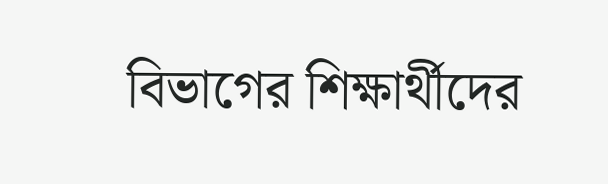বিভাগের শিক্ষার্থীদের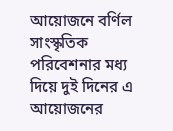আয়োজনে বর্ণিল সাংস্কৃতিক পরিবেশনার মধ্য দিয়ে দুই দিনের এ আয়োজনের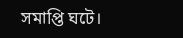সমাপ্তি ঘটে।